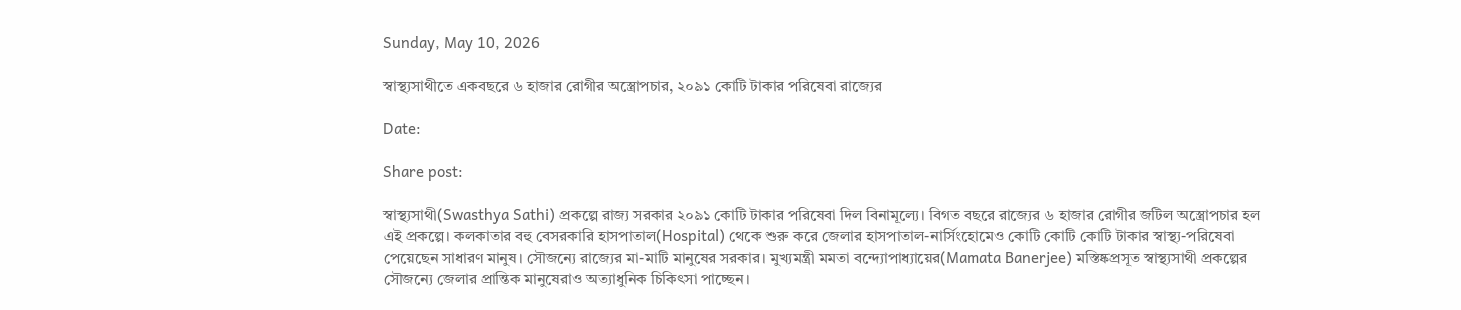Sunday, May 10, 2026

স্বাস্থ্যসাথীতে একবছরে ৬ হাজার রোগীর অস্ত্রোপচার, ২০৯১ কোটি টাকার পরিষেবা রাজ্যের

Date:

Share post:

স্বাস্থ্যসাথী(Swasthya Sathi) প্রকল্পে রাজ্য সরকার ২০৯১ কোটি টাকার পরিষেবা দিল বিনামূল্যে। বিগত বছরে রাজ্যের ৬ হাজার রোগীর জটিল অস্ত্রোপচার হল এই প্রকল্পে। কলকাতার বহু বেসরকারি হাসপাতাল(Hospital) থেকে শুরু করে জেলার হাসপাতাল-নার্সিংহোমেও কোটি কোটি কোটি টাকার স্বাস্থ্য-পরিষেবা পেয়েছেন সাধারণ মানুষ। সৌজন্যে রাজ্যের মা-মাটি মানুষের সরকার। মুখ্যমন্ত্রী মমতা বন্দ্যোপাধ্যায়ের(Mamata Banerjee) মস্তিষ্কপ্রসূত স্বাস্থ্যসাথী প্রকল্পের সৌজন্যে জেলার প্রান্তিক মানুষেরাও অত্যাধুনিক চিকিৎসা পাচ্ছেন।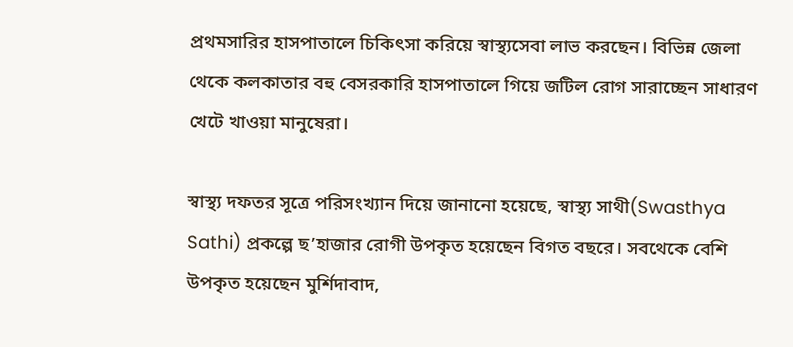প্রথমসারির হাসপাতালে চিকিৎসা করিয়ে স্বাস্থ্যসেবা লাভ করছেন। বিভিন্ন জেলা থেকে কলকাতার বহু বেসরকারি হাসপাতালে গিয়ে জটিল রোগ সারাচ্ছেন সাধারণ খেটে খাওয়া মানুষেরা।

স্বাস্থ্য দফতর সূত্রে পরিসংখ্যান দিয়ে জানানো হয়েছে, স্বাস্থ্য সাথী(Swasthya Sathi) প্রকল্পে ছ’হাজার রোগী উপকৃত হয়েছেন বিগত বছরে। সবথেকে বেশি উপকৃত হয়েছেন মুর্শিদাবাদ,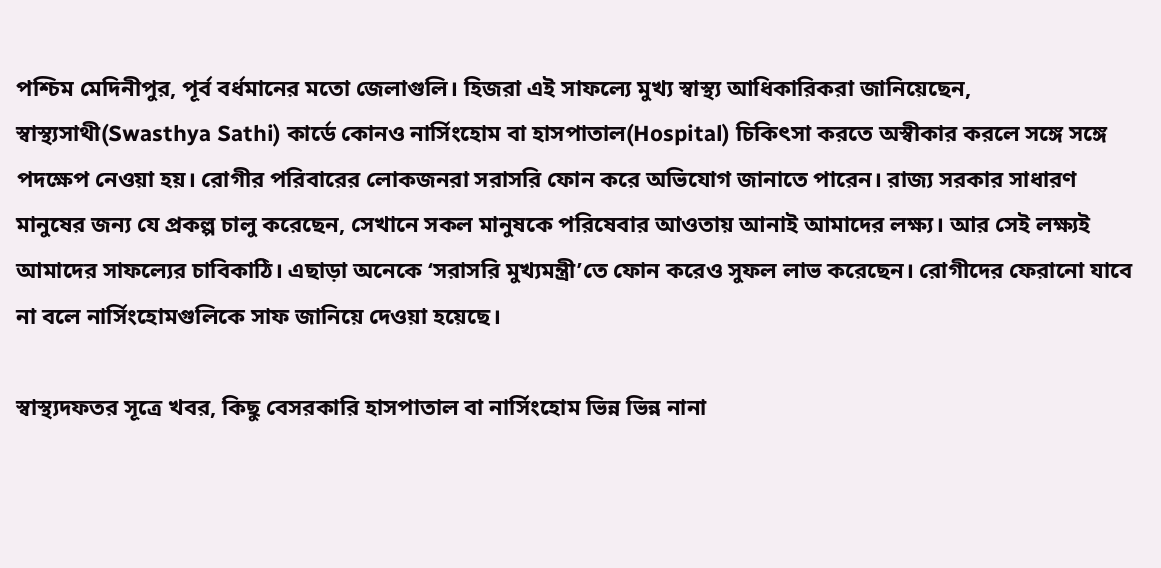পশ্চিম মেদিনীপুর, পূর্ব বর্ধমানের মতো জেলাগুলি। হিজরা এই সাফল্যে মুখ্য স্বাস্থ্য আধিকারিকরা জানিয়েছেন, স্বাস্থ্যসাথী(Swasthya Sathi) কার্ডে কোনও নার্সিংহোম বা হাসপাতাল(Hospital) চিকিৎসা করতে অস্বীকার করলে সঙ্গে সঙ্গে পদক্ষেপ নেওয়া হয়। রোগীর পরিবারের লোকজনরা সরাসরি ফোন করে অভিযোগ জানাতে পারেন। রাজ্য সরকার সাধারণ মানুষের জন্য যে প্রকল্প চালু করেছেন, সেখানে সকল মানুষকে পরিষেবার আওতায় আনাই আমাদের লক্ষ্য। আর সেই লক্ষ্যই আমাদের সাফল্যের চাবিকাঠি। এছাড়া অনেকে ‘সরাসরি মুখ্যমন্ত্রী’তে ফোন করেও সুফল লাভ করেছেন। রোগীদের ফেরানো যাবে না বলে নার্সিংহোমগুলিকে সাফ জানিয়ে দেওয়া হয়েছে।

স্বাস্থ্যদফতর সূত্রে খবর, কিছু বেসরকারি হাসপাতাল বা নার্সিংহোম ভিন্ন ভিন্ন নানা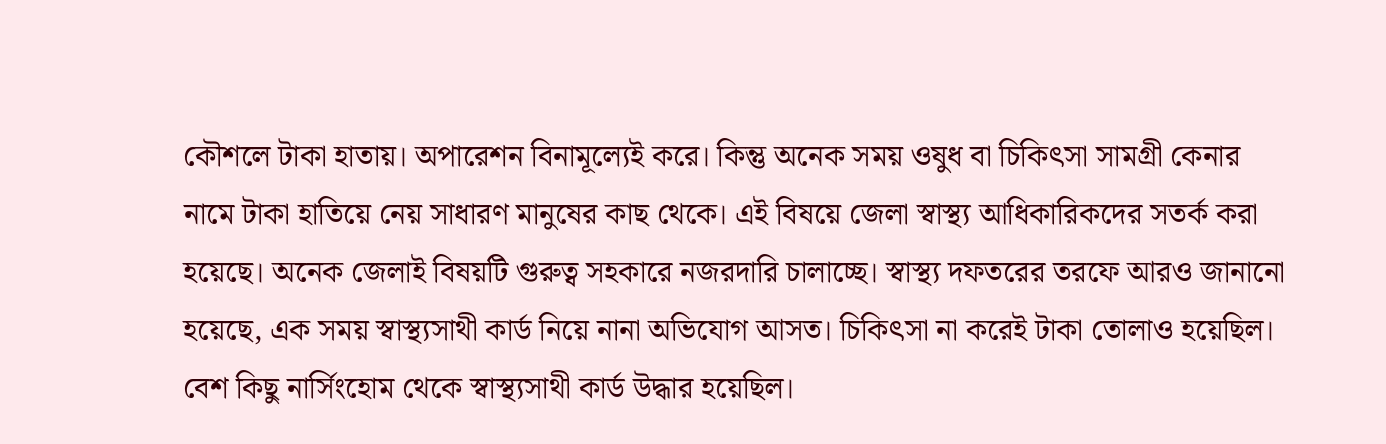কৌশলে টাকা হাতায়। অপারেশন বিনামূল্যেই করে। কিন্তু অনেক সময় ওষুধ বা চিকিৎসা সামগ্রী কেনার নামে টাকা হাতিয়ে নেয় সাধারণ মানুষের কাছ থেকে। এই বিষয়ে জেলা স্বাস্থ্য আধিকারিকদের সতর্ক করা হয়েছে। অনেক জেলাই বিষয়টি গুরুত্ব সহকারে নজরদারি চালাচ্ছে। স্বাস্থ্য দফতরের তরফে আরও জানানো হয়েছে, এক সময় স্বাস্থ্যসাথী কার্ড নিয়ে নানা অভিযোগ আসত। চিকিৎসা না করেই টাকা তোলাও হয়েছিল। বেশ কিছু নার্সিংহোম থেকে স্বাস্থ্যসাথী কার্ড উদ্ধার হয়েছিল।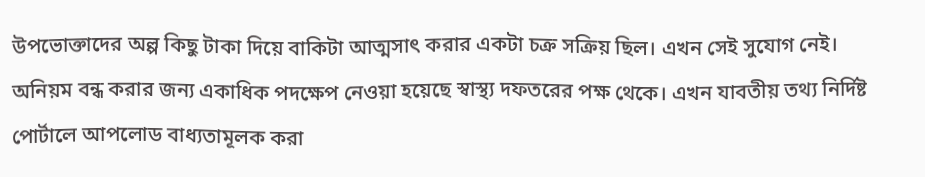উপভোক্তাদের অল্প কিছু টাকা দিয়ে বাকিটা আত্মসাৎ করার একটা চক্র সক্রিয় ছিল। এখন সেই সুযোগ নেই। অনিয়ম বন্ধ করার জন্য একাধিক পদক্ষেপ নেওয়া হয়েছে স্বাস্থ্য দফতরের পক্ষ থেকে। এখন যাবতীয় তথ্য নির্দিষ্ট পোর্টালে আপলোড বাধ্যতামূলক করা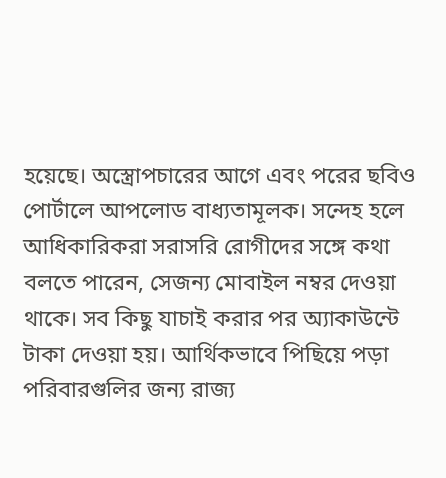হয়েছে। অস্ত্রোপচারের আগে এবং পরের ছবিও পোর্টালে আপলোড বাধ্যতামূলক। সন্দেহ হলে আধিকারিকরা সরাসরি রোগীদের সঙ্গে কথা বলতে পারেন, সেজন্য মোবাইল নম্বর দেওয়া থাকে। সব কিছু যাচাই করার পর অ্যাকাউন্টে টাকা দেওয়া হয়। আর্থিকভাবে পিছিয়ে পড়া পরিবারগুলির জন্য রাজ্য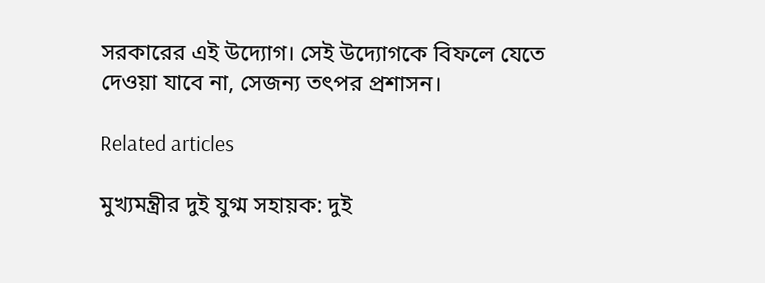সরকারের এই উদ্যোগ। সেই উদ্যোগকে বিফলে যেতে দেওয়া যাবে না, সেজন্য তৎপর প্রশাসন।

Related articles

মুখ্যমন্ত্রীর দুই যুগ্ম সহায়ক: দুই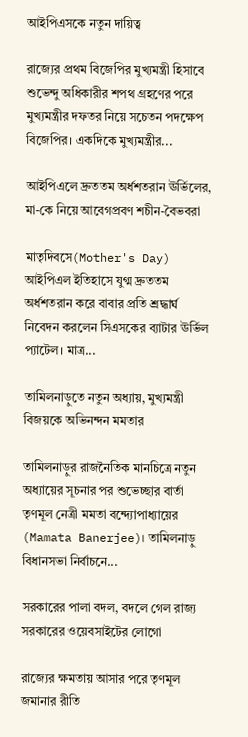আইপিএসকে নতুন দায়িত্ব

রাজ্যের প্রথম বিজেপির মুখ্যমন্ত্রী হিসাবে শুভেন্দু অধিকারীর শপথ গ্রহণের পরে মুখ্যমন্ত্রীর দফতর নিয়ে সচেতন পদক্ষেপ বিজেপির। একদিকে মুখ্যমন্ত্রীর...

আইপিএলে দ্রুততম অর্ধশতরান ঊর্ভিলের, মা-কে নিয়ে আবেগপ্রবণ শচীন-বৈভবরা

মাতৃদিবসে(Mother's Day) আইপিএল ইতিহাসে যুগ্ম দ্রুততম অর্ধশতরান করে বাবার প্রতি শ্রদ্ধার্ঘ নিবেদন করলেন সিএসকের ব্যাটার ঊর্ভিল প্যাটেল। মাত্র...

তামিলনাড়ুতে নতুন অধ্যায়, মুখ্যমন্ত্রী বিজয়কে অভিনন্দন মমতার

তামিলনাড়ুর রাজনৈতিক মানচিত্রে নতুন অধ্যায়ের সূচনার পর শুভেচ্ছার বার্তা তৃণমূল নেত্রী মমতা বন্দ্যোপাধ্যায়ের (Mamata Banerjee)। তামিলনাড়ু বিধানসভা নির্বাচনে...

সরকারের পালা বদল, বদলে গেল রাজ্য সরকারের ওয়েবসাইটের লোগো

রাজ্যের ক্ষমতায় আসার পরে তৃণমূল জমানার রীতি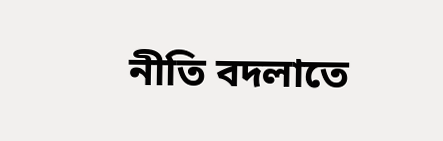নীতি বদলাতে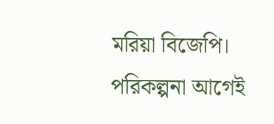মরিয়া বিজেপি। পরিকল্পনা আগেই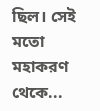ছিল। সেই মতো মহাকরণ থেকে...